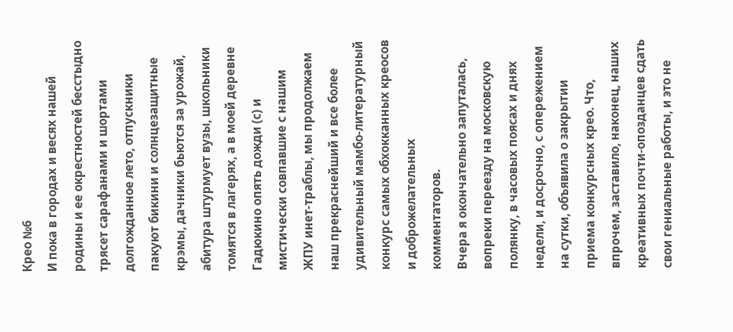Крео №6
И пока в городах и весях нашей родины и ее окрестностей бесстыдно трясет сарафанами и шортами долгожданное лето, отпускники пакуют бикини и солнцезащитные крэмы, дачники бьются за урожай, абитура штурмует вузы, школьники томятся в лагерях, а в моей деревне Гадюкино опять дожди (с) и мистически совпавшие с нашим ЖПУ инет-траблы, мы продолжаем наш прекраснейший и все более удивительный мамбо-литературный конкурс самых обхокканных креосов и доброжелательных комментаторов.
Вчера я окончательно запуталась, вопреки переезду на московскую полянку, в часовых поясах и днях недели, и досрочно, с опережением на сутки, объявила о закрытии приема конкурсных крео. Что, впрочем, заставило, наконец, наших креативных почти-опозданцев сдать свои гениальные работы, и это не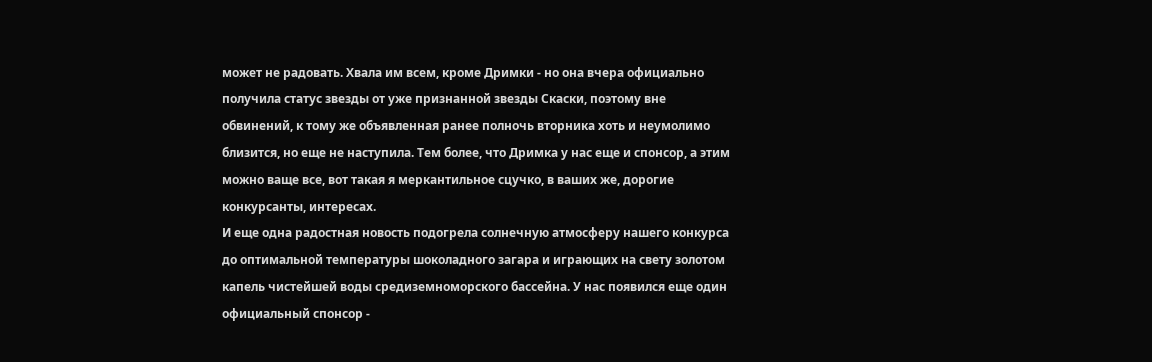может не радовать. Хвала им всем, кроме Дримки - но она вчера официально получила статус звезды от уже признанной звезды Скаски, поэтому вне обвинений, к тому же объявленная ранее полночь вторника хоть и неумолимо близится, но еще не наступила. Тем более, что Дримка у нас еще и спонсор, а этим можно ваще все, вот такая я меркантильное сцучко, в ваших же, дорогие конкурсанты, интересах.
И еще одна радостная новость подогрела солнечную атмосферу нашего конкурса до оптимальной температуры шоколадного загара и играющих на свету золотом капель чистейшей воды средиземноморского бассейна. У нас появился еще один официальный спонсор -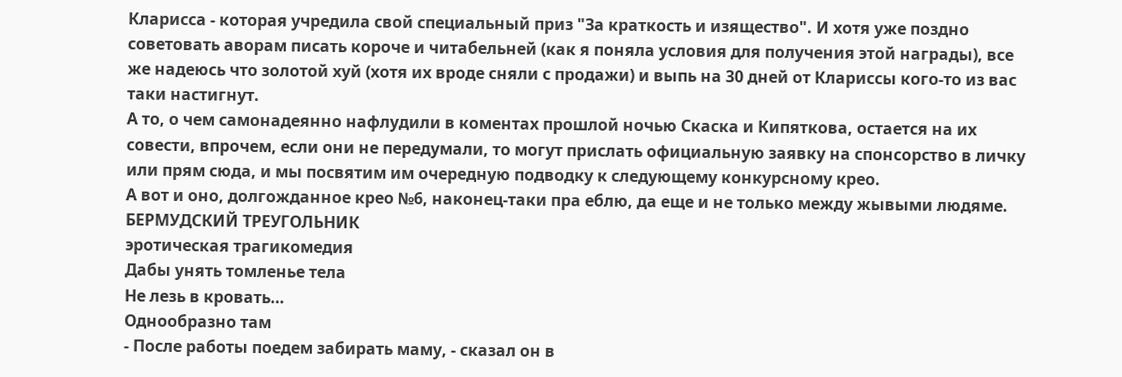Кларисса - которая учредила свой специальный приз "За краткость и изящество". И хотя уже поздно советовать аворам писать короче и читабельней (как я поняла условия для получения этой награды), все же надеюсь что золотой хуй (хотя их вроде сняли с продажи) и выпь на 30 дней от Клариссы кого-то из вас таки настигнут.
А то, о чем самонадеянно нафлудили в коментах прошлой ночью Скаска и Кипяткова, остается на их совести, впрочем, если они не передумали, то могут прислать официальную заявку на спонсорство в личку или прям сюда, и мы посвятим им очередную подводку к следующему конкурсному крео.
А вот и оно, долгожданное крео №6, наконец-таки пра еблю, да еще и не только между жывыми людяме.
БЕРМУДСКИЙ ТРЕУГОЛЬНИК
эротическая трагикомедия
Дабы унять томленье тела
Не лезь в кровать…
Однообразно там
- После работы поедем забирать маму, - сказал он в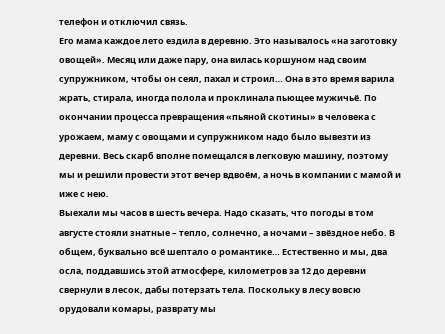телефон и отключил связь.
Его мама каждое лето ездила в деревню. Это называлось «на заготовку овощей». Месяц или даже пару, она вилась коршуном над своим супружником, чтобы он сеял, пахал и строил… Она в это время варила жрать, стирала, иногда полола и проклинала пьющее мужичьё. По окончании процесса превращения «пьяной скотины» в человека с урожаем, маму с овощами и супружником надо было вывезти из деревни. Весь скарб вполне помещался в легковую машину, поэтому мы и решили провести этот вечер вдвоём, а ночь в компании с мамой и иже с нею.
Выехали мы часов в шесть вечера. Надо сказать, что погоды в том августе стояли знатные – тепло, солнечно, а ночами – звёздное небо. В общем, буквально всё шептало о романтике… Естественно и мы, два осла, поддавшись этой атмосфере, километров за 12 до деревни свернули в лесок, дабы потерзать тела. Поскольку в лесу вовсю орудовали комары, разврату мы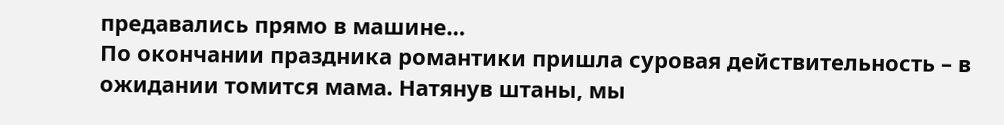предавались прямо в машине…
По окончании праздника романтики пришла суровая действительность – в ожидании томится мама. Натянув штаны, мы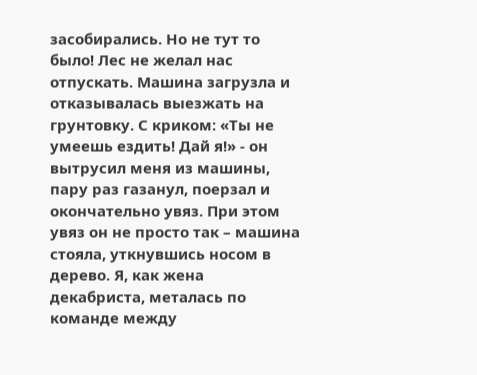засобирались. Но не тут то было! Лес не желал нас отпускать. Машина загрузла и отказывалась выезжать на грунтовку. С криком: «Ты не умеешь ездить! Дай я!» - он вытрусил меня из машины, пару раз газанул, поерзал и окончательно увяз. При этом увяз он не просто так – машина стояла, уткнувшись носом в дерево. Я, как жена декабриста, металась по команде между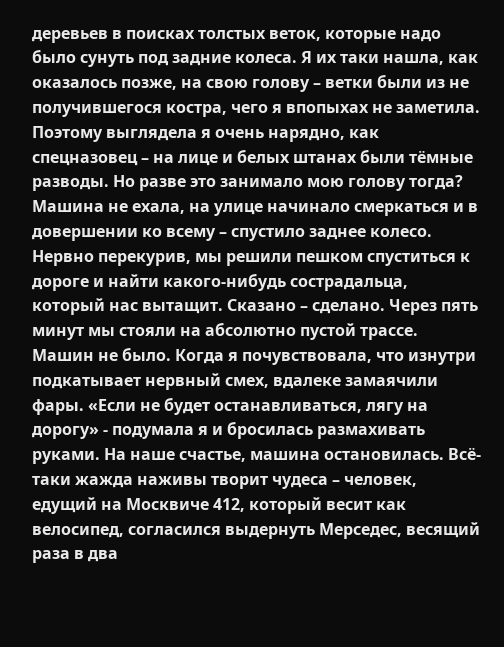деревьев в поисках толстых веток, которые надо было сунуть под задние колеса. Я их таки нашла, как оказалось позже, на свою голову – ветки были из не получившегося костра, чего я впопыхах не заметила. Поэтому выглядела я очень нарядно, как спецназовец – на лице и белых штанах были тёмные разводы. Но разве это занимало мою голову тогда? Машина не ехала, на улице начинало смеркаться и в довершении ко всему – спустило заднее колесо.
Нервно перекурив, мы решили пешком спуститься к дороге и найти какого-нибудь сострадальца, который нас вытащит. Сказано – сделано. Через пять минут мы стояли на абсолютно пустой трассе. Машин не было. Когда я почувствовала, что изнутри подкатывает нервный смех, вдалеке замаячили фары. «Если не будет останавливаться, лягу на дорогу» - подумала я и бросилась размахивать руками. На наше счастье, машина остановилась. Всё-таки жажда наживы творит чудеса – человек, едущий на Москвиче 412, который весит как велосипед, согласился выдернуть Мерседес, весящий раза в два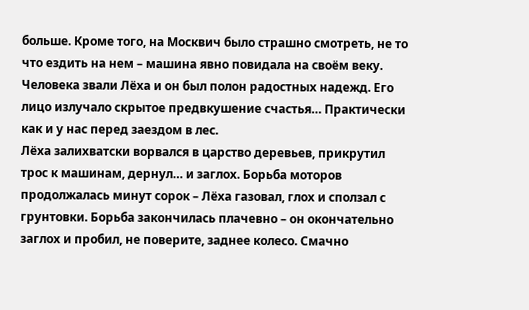больше. Кроме того, на Москвич было страшно смотреть, не то что ездить на нем – машина явно повидала на своём веку.
Человека звали Лёха и он был полон радостных надежд. Его лицо излучало скрытое предвкушение счастья… Практически как и у нас перед заездом в лес.
Лёха залихватски ворвался в царство деревьев, прикрутил трос к машинам, дернул… и заглох. Борьба моторов продолжалась минут сорок – Лёха газовал, глох и сползал с грунтовки. Борьба закончилась плачевно – он окончательно заглох и пробил, не поверите, заднее колесо. Смачно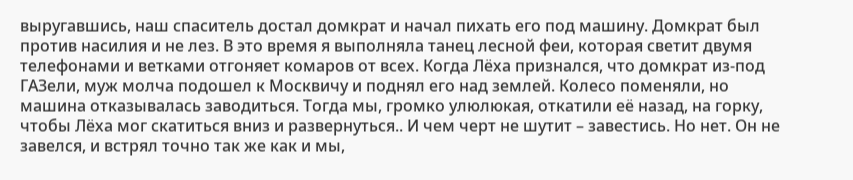выругавшись, наш спаситель достал домкрат и начал пихать его под машину. Домкрат был против насилия и не лез. В это время я выполняла танец лесной феи, которая светит двумя телефонами и ветками отгоняет комаров от всех. Когда Лёха признался, что домкрат из-под ГАЗели, муж молча подошел к Москвичу и поднял его над землей. Колесо поменяли, но машина отказывалась заводиться. Тогда мы, громко улюлюкая, откатили её назад, на горку, чтобы Лёха мог скатиться вниз и развернуться.. И чем черт не шутит – завестись. Но нет. Он не завелся, и встрял точно так же как и мы,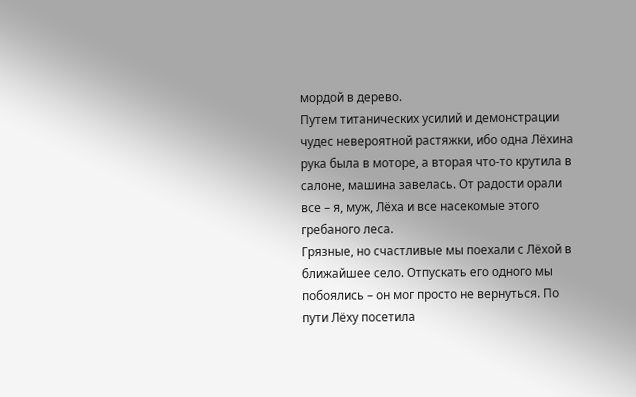мордой в дерево.
Путем титанических усилий и демонстрации чудес невероятной растяжки, ибо одна Лёхина рука была в моторе, а вторая что-то крутила в салоне, машина завелась. От радости орали все – я, муж, Лёха и все насекомые этого гребаного леса.
Грязные, но счастливые мы поехали с Лёхой в ближайшее село. Отпускать его одного мы побоялись – он мог просто не вернуться. По пути Лёху посетила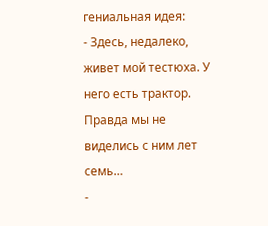гениальная идея:
- Здесь, недалеко, живет мой тестюха. У него есть трактор. Правда мы не виделись с ним лет семь…
-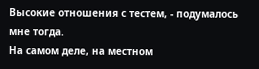Высокие отношения с тестем, - подумалось мне тогда.
На самом деле, на местном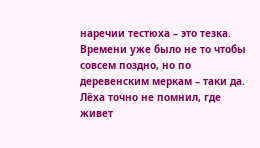наречии тестюха – это тезка.
Времени уже было не то чтобы совсем поздно, но по деревенским меркам – таки да. Лёха точно не помнил, где живет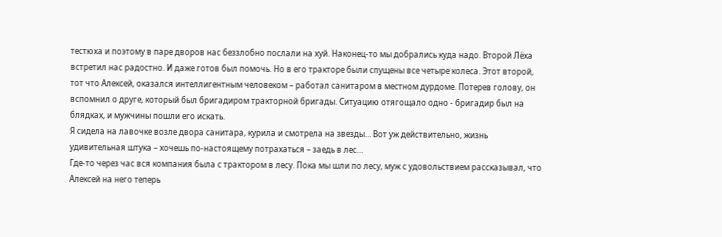тестюха и поэтому в паре дворов нас беззлобно послали на хуй. Наконец-то мы добрались куда надо. Второй Лёха встретил нас радостно. И даже готов был помочь. Но в его тракторе были спущены все четыре колеса. Этот второй, тот что Алексей, оказался интеллигентным человеком – работал санитаром в местном дурдоме. Потерев голову, он вспомнил о друге, который был бригадиром тракторной бригады. Ситуацию отягощало одно - бригадир был на блядках, и мужчины пошли его искать.
Я сидела на лавочке возле двора санитара, курила и смотрела на звезды… Вот уж действительно, жизнь удивительная штука – хочешь по-настоящему потрахаться – заедь в лес…
Где-то через час вся компания была с трактором в лесу. Пока мы шли по лесу, муж с удовольствием рассказывал, что Алексей на него теперь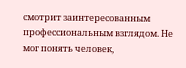смотрит заинтересованным профессиональным взглядом. Не мог понять человек,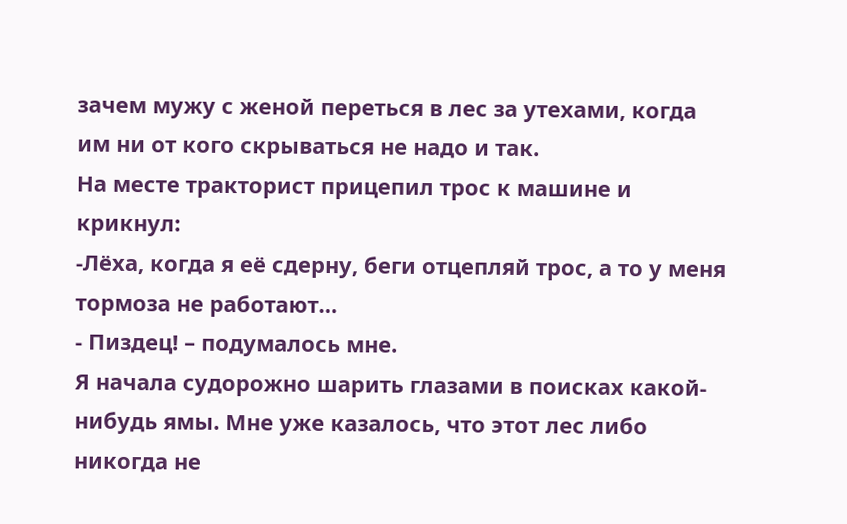зачем мужу с женой переться в лес за утехами, когда им ни от кого скрываться не надо и так.
На месте тракторист прицепил трос к машине и крикнул:
-Лёха, когда я её сдерну, беги отцепляй трос, а то у меня тормоза не работают…
- Пиздец! – подумалось мне.
Я начала судорожно шарить глазами в поисках какой-нибудь ямы. Мне уже казалось, что этот лес либо никогда не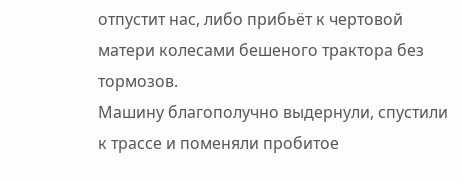отпустит нас, либо прибьёт к чертовой матери колесами бешеного трактора без тормозов.
Машину благополучно выдернули, спустили к трассе и поменяли пробитое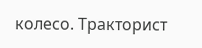колесо. Тракторист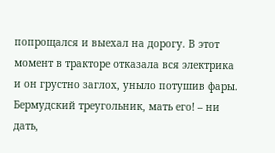попрощался и выехал на дорогу. В этот момент в тракторе отказала вся электрика и он грустно заглох, уныло потушив фары.
Бермудский треугольник, мать его! – ни дать,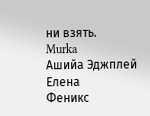ни взять.
Murka
Ашийа Эджплей
Елена
Феникс